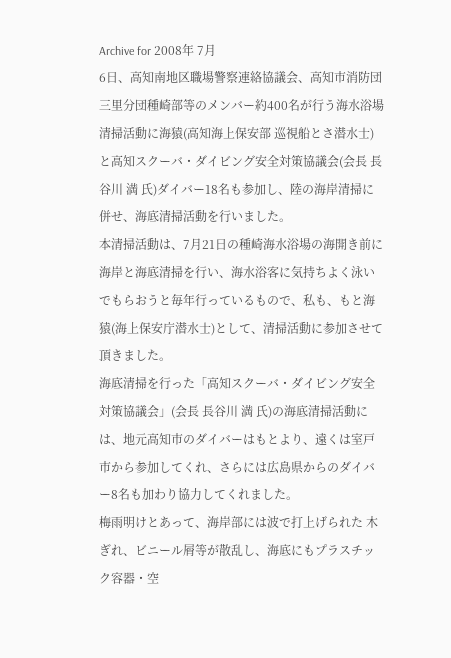Archive for 2008年 7月
6日、高知南地区職場警察連絡協議会、高知市消防団三里分団種崎部等のメンバー約400名が行う海水浴場清掃活動に海猿(高知海上保安部 巡視船とさ潜水士)と高知スクーバ・ダイビング安全対策協議会(会長 長谷川 満 氏)ダイバー18名も参加し、陸の海岸清掃に併せ、海底清掃活動を行いました。
本清掃活動は、7月21日の種崎海水浴場の海開き前に海岸と海底清掃を行い、海水浴客に気持ちよく泳いでもらおうと毎年行っているもので、私も、もと海猿(海上保安庁潜水士)として、清掃活動に参加させて頂きました。
海底清掃を行った「高知スクーバ・ダイビング安全対策協議会」(会長 長谷川 満 氏)の海底清掃活動には、地元高知市のダイバーはもとより、遠くは室戸市から参加してくれ、さらには広島県からのダイバー8名も加わり協力してくれました。
梅雨明けとあって、海岸部には波で打上げられた 木ぎれ、ビニール屑等が散乱し、海底にもプラスチック容器・空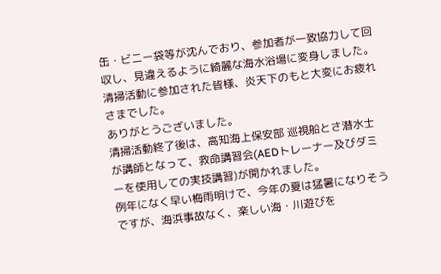缶・ビニー袋等が沈んでおり、参加者が一致協力して回収し、見違えるように綺麗な海水浴場に変身しました。
清掃活動に参加された皆様、炎天下のもと大変にお疲れさまでした。
ありがとうございました。
清掃活動終了後は、高知海上保安部 巡視船とさ潜水士 が講師となって、救命講習会(AEDトレーナー及びダミーを使用しての実技講習)が開かれました。
例年になく早い梅雨明けで、今年の夏は猛暑になりそうですが、海浜事故なく、楽しい海・川遊びを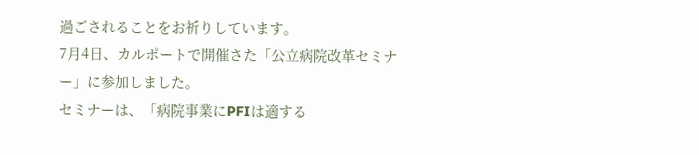過ごされることをお祈りしています。
7月4日、カルポートで開催さた「公立病院改革セミナー」に参加しました。
セミナーは、「病院事業にPFIは適する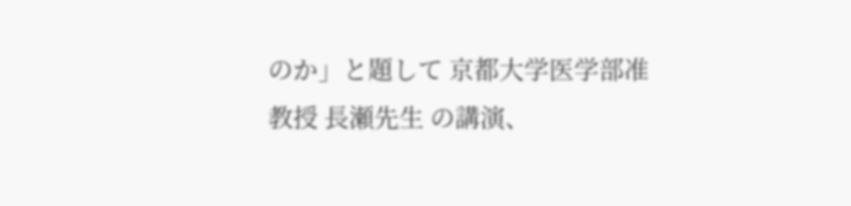のか」と題して 京都大学医学部准教授 長瀬先生 の講演、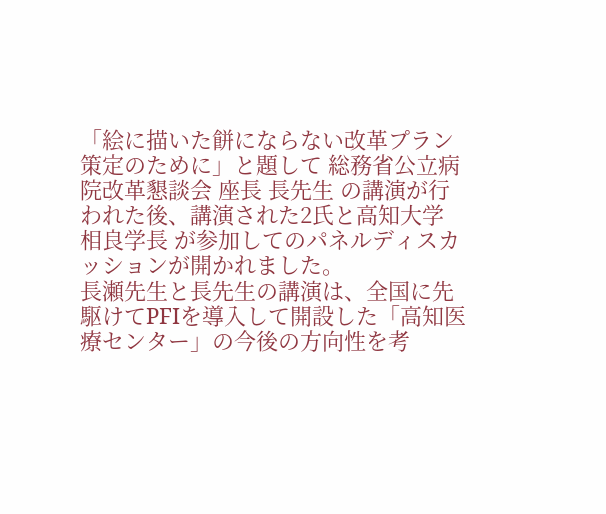「絵に描いた餅にならない改革プラン策定のために」と題して 総務省公立病院改革懇談会 座長 長先生 の講演が行われた後、講演された2氏と高知大学 相良学長 が参加してのパネルディスカッションが開かれました。
長瀬先生と長先生の講演は、全国に先駆けてPFIを導入して開設した「高知医療センター」の今後の方向性を考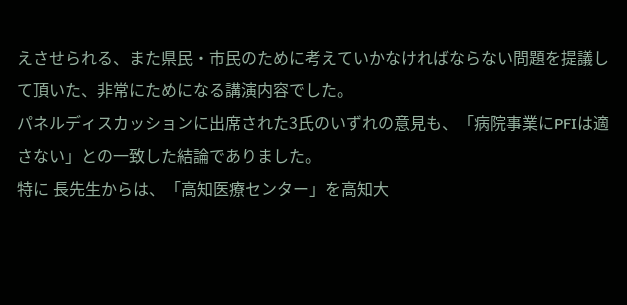えさせられる、また県民・市民のために考えていかなければならない問題を提議して頂いた、非常にためになる講演内容でした。
パネルディスカッションに出席された3氏のいずれの意見も、「病院事業にPFIは適さない」との一致した結論でありました。
特に 長先生からは、「高知医療センター」を高知大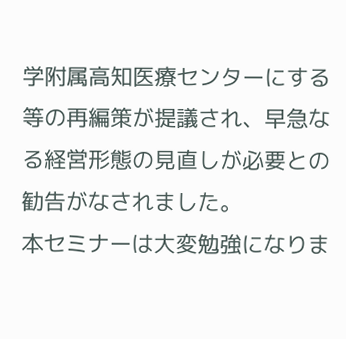学附属高知医療センターにする等の再編策が提議され、早急なる経営形態の見直しが必要との勧告がなされました。
本セミナーは大変勉強になりま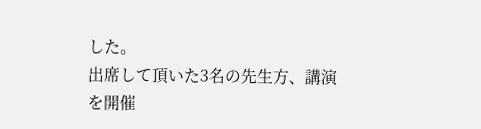した。
出席して頂いた3名の先生方、講演を開催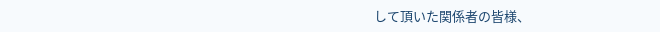して頂いた関係者の皆様、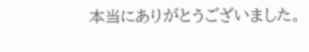本当にありがとうございました。